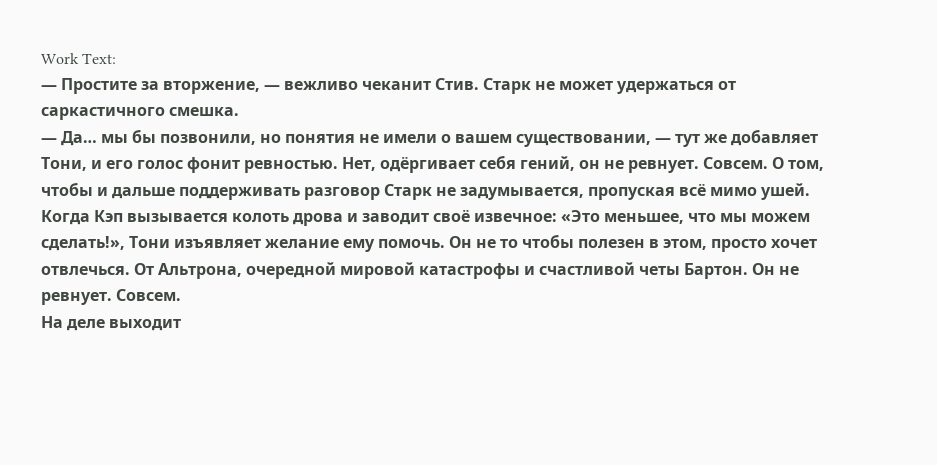Work Text:
— Простите за вторжение, — вежливо чеканит Стив. Старк не может удержаться от саркастичного смешка.
— Да… мы бы позвонили, но понятия не имели о вашем существовании, — тут же добавляет Тони, и его голос фонит ревностью. Нет, одёргивает себя гений, он не ревнует. Совсем. О том, чтобы и дальше поддерживать разговор Старк не задумывается, пропуская всё мимо ушей.
Когда Кэп вызывается колоть дрова и заводит своё извечное: «Это меньшее, что мы можем сделать!», Тони изъявляет желание ему помочь. Он не то чтобы полезен в этом, просто хочет отвлечься. От Альтрона, очередной мировой катастрофы и счастливой четы Бартон. Он не ревнует. Совсем.
На деле выходит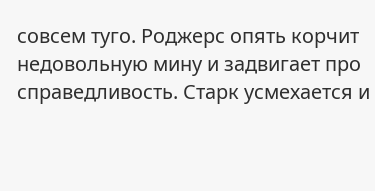совсем туго. Роджерс опять корчит недовольную мину и задвигает про справедливость. Старк усмехается и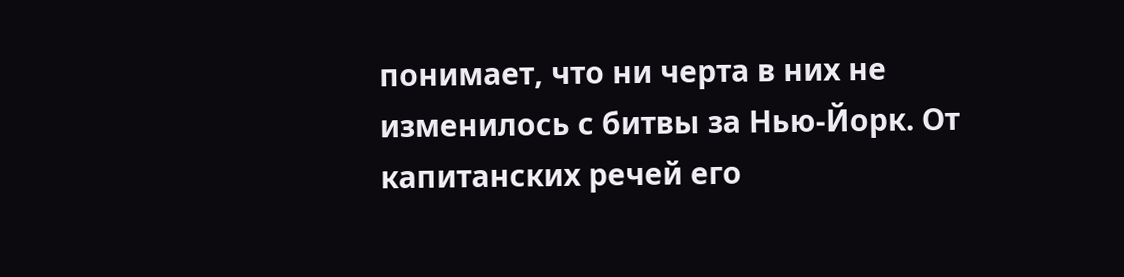понимает, что ни черта в них не изменилось с битвы за Нью-Йорк. От капитанских речей его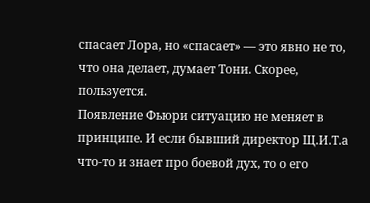спасает Лора, но «спасает» — это явно не то, что она делает, думает Тони. Скорее, пользуется.
Появление Фьюри ситуацию не меняет в принципе. И если бывший директор Щ.И.Т.а что-то и знает про боевой дух, то о его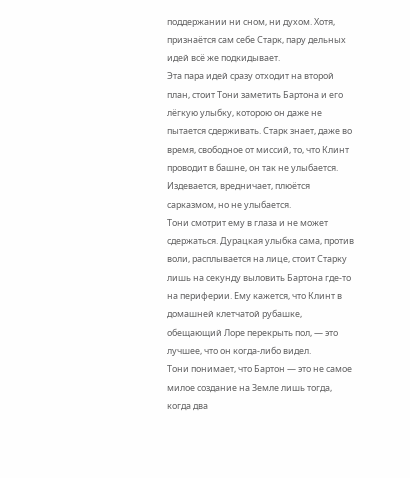поддержании ни сном, ни духом. Хотя, признаётся сам себе Старк, пару дельных идей всё же подкидывает.
Эта пара идей сразу отходит на второй план, стоит Тони заметить Бартона и его лёгкую улыбку, которою он даже не пытается сдерживать. Старк знает, даже во время, свободное от миссий, то, что Клинт проводит в башне, он так не улыбается. Издевается, вредничает, плюётся сарказмом, но не улыбается.
Тони смотрит ему в глаза и не может сдержаться. Дурацкая улыбка сама, против воли, расплывается на лице, стоит Старку лишь на секунду выловить Бартона где-то на периферии. Ему кажется, что Клинт в домашней клетчатой рубашке, обещающий Лоре перекрыть пол, — это лучшее, что он когда-либо видел.
Тони понимает, что Бартон — это не самое милое создание на Земле лишь тогда, когда два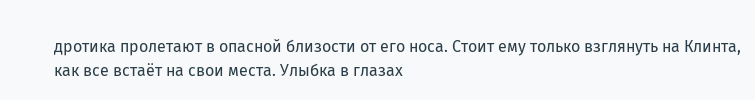дротика пролетают в опасной близости от его носа. Стоит ему только взглянуть на Клинта, как все встаёт на свои места. Улыбка в глазах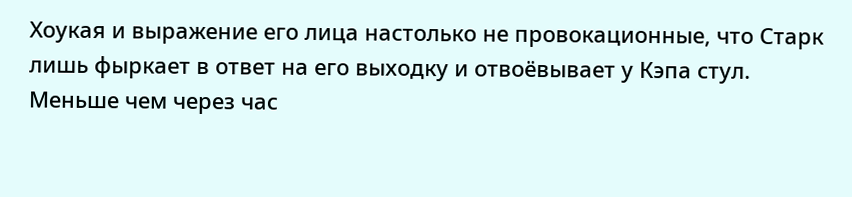Хоукая и выражение его лица настолько не провокационные, что Старк лишь фыркает в ответ на его выходку и отвоёвывает у Кэпа стул.
Меньше чем через час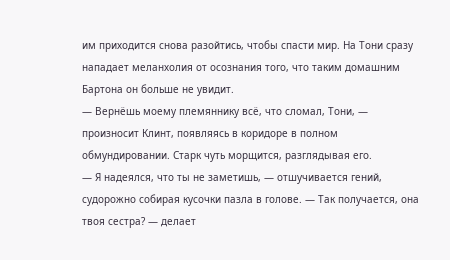им приходится снова разойтись, чтобы спасти мир. На Тони сразу нападает меланхолия от осознания того, что таким домашним Бартона он больше не увидит.
— Вернёшь моему племяннику всё, что сломал, Тони, — произносит Клинт, появляясь в коридоре в полном обмундировании. Старк чуть морщится, разглядывая его.
— Я надеялся, что ты не заметишь, — отшучивается гений, судорожно собирая кусочки пазла в голове. — Так получается, она твоя сестра? — делает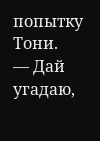попытку Тони.
— Дай угадаю,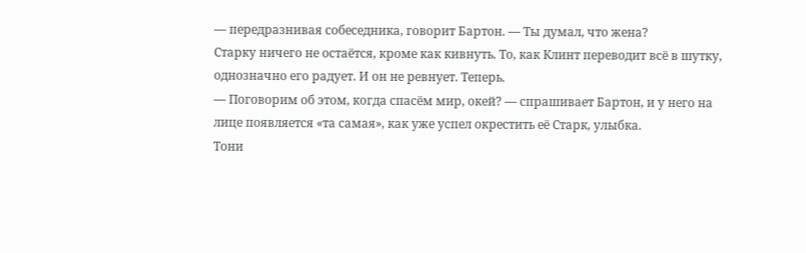— передразнивая собеседника, говорит Бартон. — Ты думал, что жена?
Старку ничего не остаётся, кроме как кивнуть. То, как Клинт переводит всё в шутку, однозначно его радует. И он не ревнует. Теперь.
— Поговорим об этом, когда спасём мир, окей? — спрашивает Бартон, и у него на лице появляется «та самая», как уже успел окрестить её Старк, улыбка.
Тони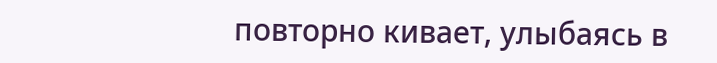повторно кивает, улыбаясь в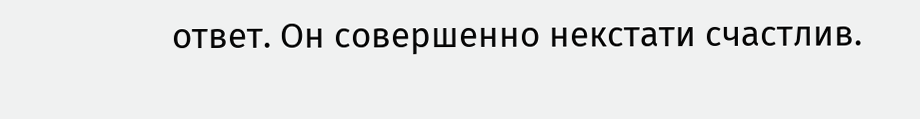ответ. Он совершенно некстати счастлив.